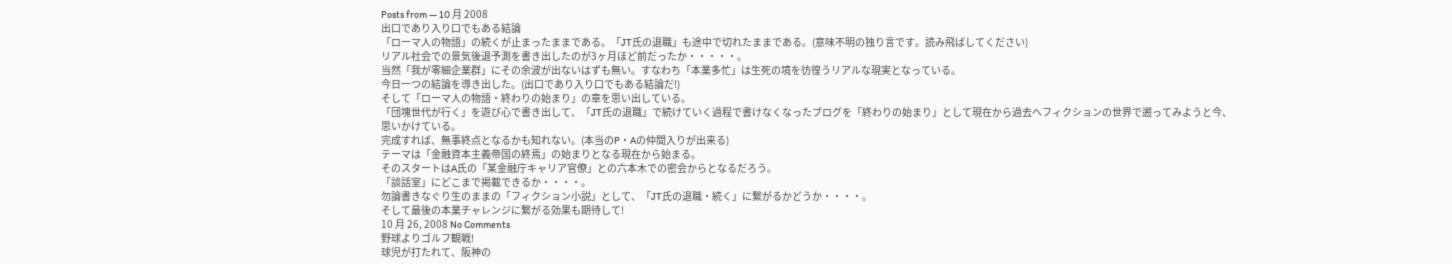Posts from — 10 月 2008
出口であり入り口でもある結論
「ローマ人の物語」の続くが止まったままである。「JT氏の退職」も途中で切れたままである。(意味不明の独り言です。読み飛ばしてください)
リアル社会での景気後退予測を書き出したのが3ヶ月ほど前だったか・・・・・。
当然「我が零細企業群」にその余波が出ないはずも無い。すなわち「本業多忙」は生死の境を彷徨うリアルな現実となっている。
今日一つの結論を導き出した。(出口であり入り口でもある結論だ!)
そして「ローマ人の物語・終わりの始まり」の章を思い出している。
「団塊世代が行く」を遊び心で書き出して、「JT氏の退職」で続けていく過程で書けなくなったブログを「終わりの始まり」として現在から過去へフィクションの世界で遡ってみようと今、思いかけている。
完成すれば、無事終点となるかも知れない。(本当のP・Aの仲間入りが出来る)
テーマは「金融資本主義帝国の終焉」の始まりとなる現在から始まる。
そのスタートはA氏の「某金融庁キャリア官僚」との六本木での密会からとなるだろう。
「談話室」にどこまで掲載できるか・・・・。
勿論書きなぐり生のままの「フィクション小説」として、「JT氏の退職・続く」に繋がるかどうか・・・・。
そして最後の本業チャレンジに繋がる効果も期待して!
10 月 26, 2008 No Comments
野球よりゴルフ観戦!
球児が打たれて、阪神の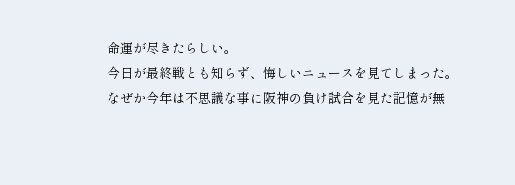命運が尽きたらしい。
今日が最終戦とも知らず、悔しいニュースを見てしまった。
なぜか今年は不思議な事に阪神の負け試合を見た記憶が無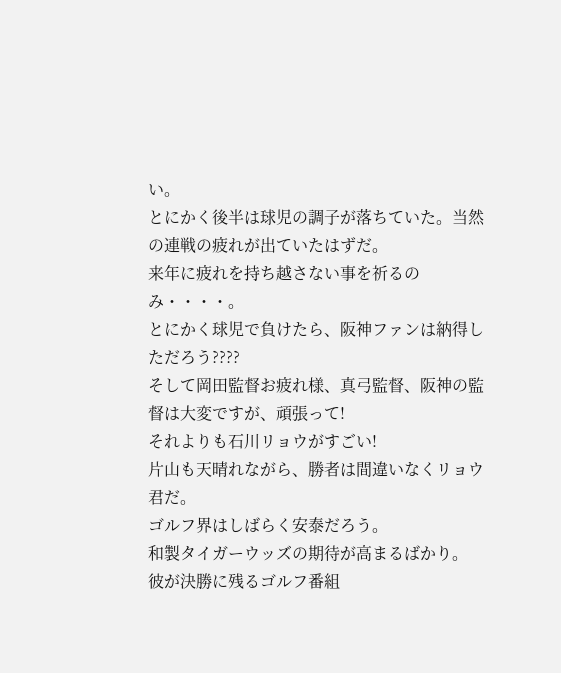い。
とにかく後半は球児の調子が落ちていた。当然の連戦の疲れが出ていたはずだ。
来年に疲れを持ち越さない事を祈るのみ・・・・。
とにかく球児で負けたら、阪神ファンは納得しただろう????
そして岡田監督お疲れ様、真弓監督、阪神の監督は大変ですが、頑張って!
それよりも石川リョウがすごい!
片山も天晴れながら、勝者は間違いなくリョウ君だ。
ゴルフ界はしばらく安泰だろう。
和製タイガーウッズの期待が高まるばかり。
彼が決勝に残るゴルフ番組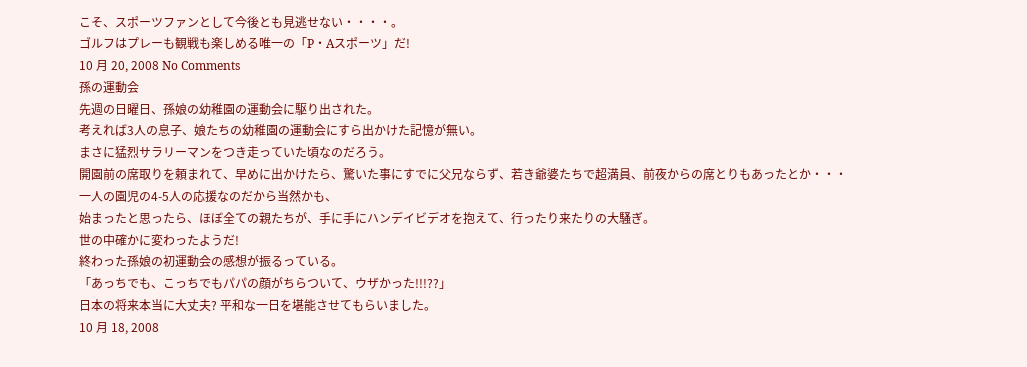こそ、スポーツファンとして今後とも見逃せない・・・・。
ゴルフはプレーも観戦も楽しめる唯一の「P・Aスポーツ」だ!
10 月 20, 2008 No Comments
孫の運動会
先週の日曜日、孫娘の幼稚園の運動会に駆り出された。
考えれば3人の息子、娘たちの幼稚園の運動会にすら出かけた記憶が無い。
まさに猛烈サラリーマンをつき走っていた頃なのだろう。
開園前の席取りを頼まれて、早めに出かけたら、驚いた事にすでに父兄ならず、若き爺婆たちで超満員、前夜からの席とりもあったとか・・・
一人の園児の4-5人の応援なのだから当然かも、
始まったと思ったら、ほぼ全ての親たちが、手に手にハンデイビデオを抱えて、行ったり来たりの大騒ぎ。
世の中確かに変わったようだ!
終わった孫娘の初運動会の感想が振るっている。
「あっちでも、こっちでもパパの顔がちらついて、ウザかった!!!??」
日本の将来本当に大丈夫? 平和な一日を堪能させてもらいました。
10 月 18, 2008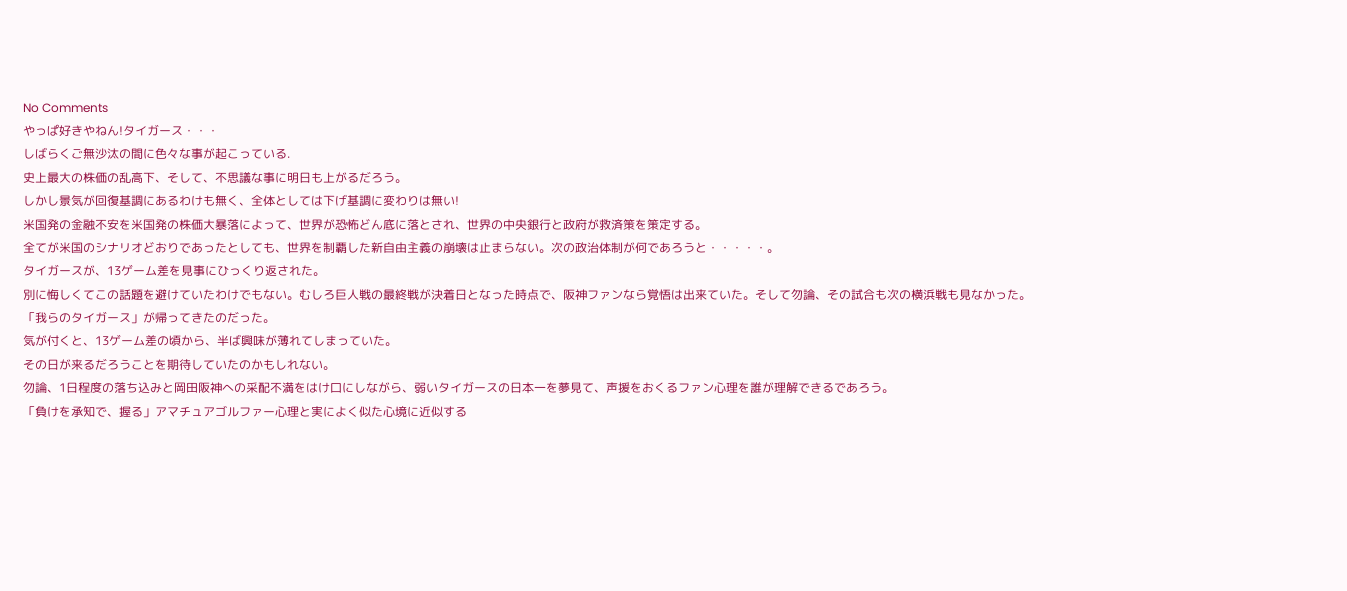No Comments
やっぱ好きやねん!タイガース・・・
しばらくご無沙汰の間に色々な事が起こっている.
史上最大の株価の乱高下、そして、不思議な事に明日も上がるだろう。
しかし景気が回復基調にあるわけも無く、全体としては下げ基調に変わりは無い!
米国発の金融不安を米国発の株価大暴落によって、世界が恐怖どん底に落とされ、世界の中央銀行と政府が救済策を策定する。
全てが米国のシナリオどおりであったとしても、世界を制覇した新自由主義の崩壊は止まらない。次の政治体制が何であろうと・・・・・。
タイガースが、13ゲーム差を見事にひっくり返された。
別に悔しくてこの話題を避けていたわけでもない。むしろ巨人戦の最終戦が決着日となった時点で、阪神ファンなら覚悟は出来ていた。そして勿論、その試合も次の横浜戦も見なかった。
「我らのタイガース」が帰ってきたのだった。
気が付くと、13ゲーム差の頃から、半ば興味が薄れてしまっていた。
その日が来るだろうことを期待していたのかもしれない。
勿論、1日程度の落ち込みと岡田阪神への采配不満をはけ口にしながら、弱いタイガースの日本一を夢見て、声援をおくるファン心理を誰が理解できるであろう。
「負けを承知で、握る」アマチュアゴルファー心理と実によく似た心境に近似する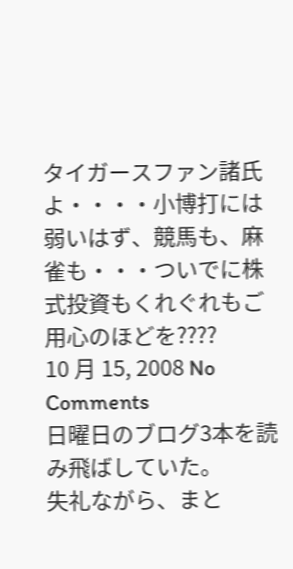タイガースファン諸氏よ・・・・小博打には弱いはず、競馬も、麻雀も・・・ついでに株式投資もくれぐれもご用心のほどを????
10 月 15, 2008 No Comments
日曜日のブログ3本を読み飛ばしていた。
失礼ながら、まと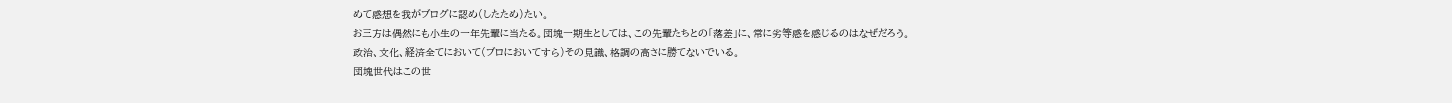めて感想を我がブログに認め(したため)たい。
お三方は偶然にも小生の一年先輩に当たる。団塊一期生としては、この先輩たちとの「落差」に、常に劣等感を感じるのはなぜだろう。
政治、文化、経済全てにおいて(ブロにおいてすら)その見識、格調の高さに勝てないでいる。
団塊世代はこの世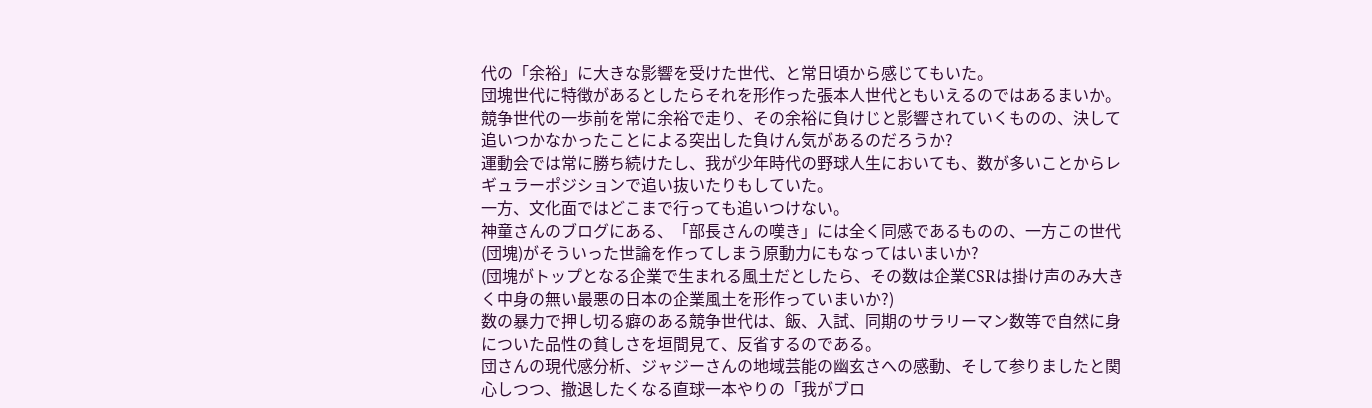代の「余裕」に大きな影響を受けた世代、と常日頃から感じてもいた。
団塊世代に特徴があるとしたらそれを形作った張本人世代ともいえるのではあるまいか。
競争世代の一歩前を常に余裕で走り、その余裕に負けじと影響されていくものの、決して追いつかなかったことによる突出した負けん気があるのだろうか?
運動会では常に勝ち続けたし、我が少年時代の野球人生においても、数が多いことからレギュラーポジションで追い抜いたりもしていた。
一方、文化面ではどこまで行っても追いつけない。
神童さんのブログにある、「部長さんの嘆き」には全く同感であるものの、一方この世代(団塊)がそういった世論を作ってしまう原動力にもなってはいまいか?
(団塊がトップとなる企業で生まれる風土だとしたら、その数は企業CSRは掛け声のみ大きく中身の無い最悪の日本の企業風土を形作っていまいか?)
数の暴力で押し切る癖のある競争世代は、飯、入試、同期のサラリーマン数等で自然に身についた品性の貧しさを垣間見て、反省するのである。
団さんの現代感分析、ジャジーさんの地域芸能の幽玄さへの感動、そして参りましたと関心しつつ、撤退したくなる直球一本やりの「我がブロ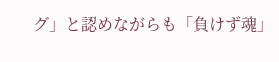グ」と認めながらも「負けず魂」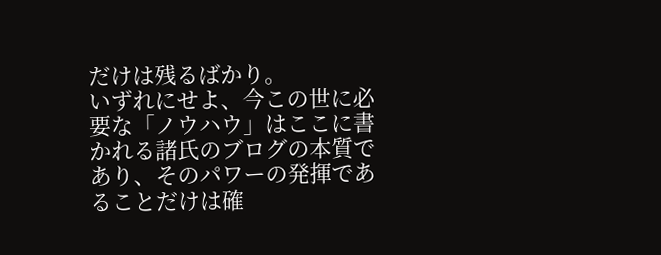だけは残るばかり。
いずれにせよ、今この世に必要な「ノウハウ」はここに書かれる諸氏のブログの本質であり、そのパワーの発揮であることだけは確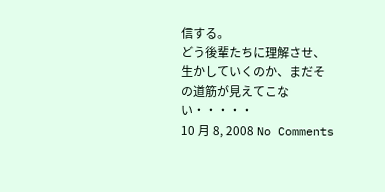信する。
どう後輩たちに理解させ、生かしていくのか、まだその道筋が見えてこない・・・・・
10 月 8, 2008 No Comments